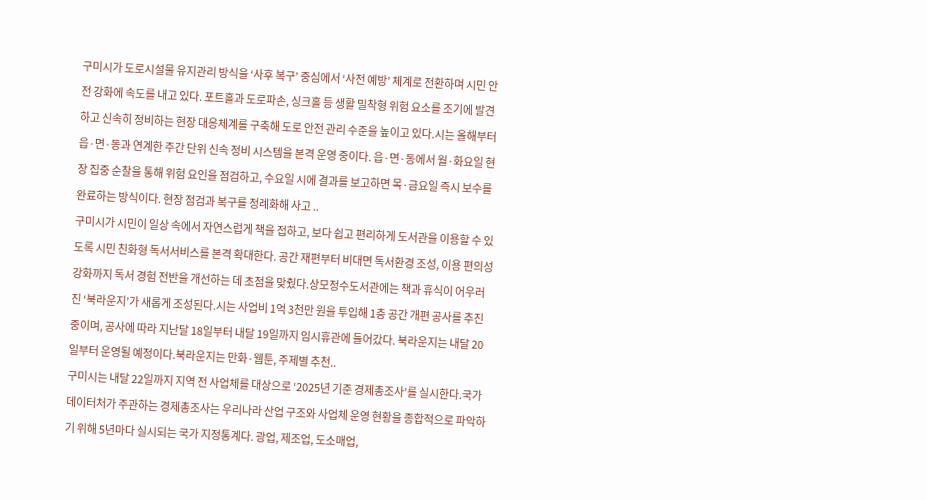구미시가 도로시설물 유지관리 방식을 ‘사후 복구’ 중심에서 ‘사전 예방’ 체계로 전환하며 시민 안전 강화에 속도를 내고 있다. 포트홀과 도로파손, 싱크홀 등 생활 밀착형 위험 요소를 조기에 발견하고 신속히 정비하는 현장 대응체계를 구축해 도로 안전 관리 수준을 높이고 있다.시는 올해부터 읍·면·동과 연계한 주간 단위 신속 정비 시스템을 본격 운영 중이다. 읍·면·동에서 월·화요일 현장 집중 순찰을 통해 위험 요인을 점검하고, 수요일 시에 결과를 보고하면 목·금요일 즉시 보수를 완료하는 방식이다. 현장 점검과 복구를 정례화해 사고 ..
구미시가 시민이 일상 속에서 자연스럽게 책을 접하고, 보다 쉽고 편리하게 도서관을 이용할 수 있도록 시민 친화형 독서서비스를 본격 확대한다. 공간 재편부터 비대면 독서환경 조성, 이용 편의성 강화까지 독서 경험 전반을 개선하는 데 초점을 맞췄다.상모정수도서관에는 책과 휴식이 어우러진 ‘북라운지’가 새롭게 조성된다.시는 사업비 1억 3천만 원을 투입해 1층 공간 개편 공사를 추진 중이며, 공사에 따라 지난달 18일부터 내달 19일까지 임시휴관에 들어갔다. 북라운지는 내달 20일부터 운영될 예정이다.북라운지는 만화·웹툰, 주제별 추천..
구미시는 내달 22일까지 지역 전 사업체를 대상으로 ‘2025년 기준 경제총조사’를 실시한다.국가데이터처가 주관하는 경제총조사는 우리나라 산업 구조와 사업체 운영 현황을 종합적으로 파악하기 위해 5년마다 실시되는 국가 지정통계다. 광업, 제조업, 도소매업,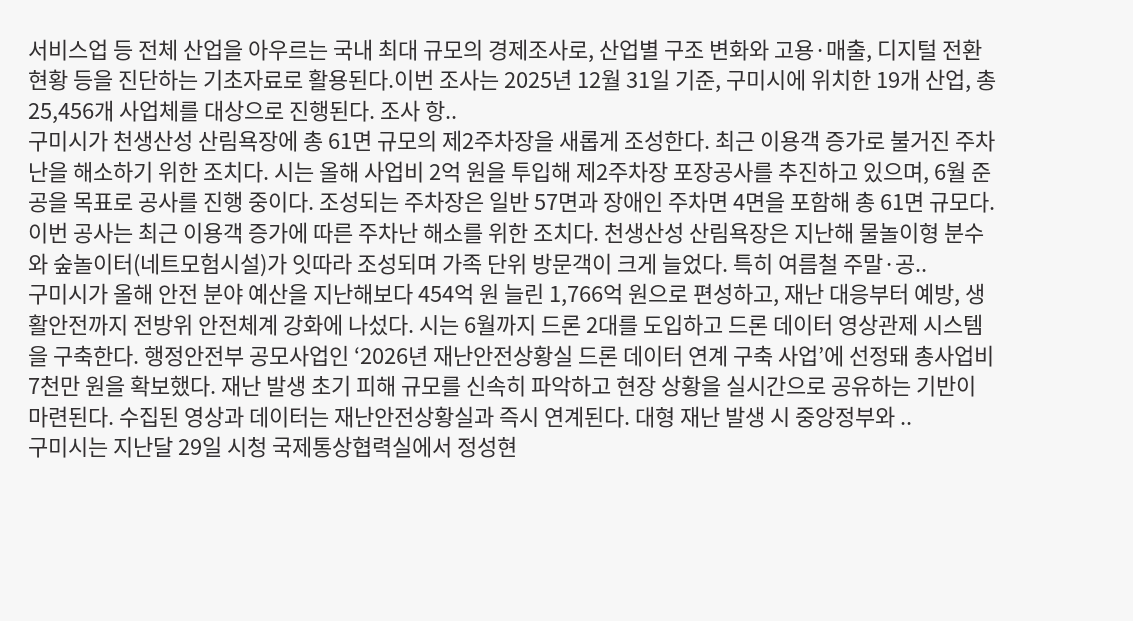서비스업 등 전체 산업을 아우르는 국내 최대 규모의 경제조사로, 산업별 구조 변화와 고용·매출, 디지털 전환 현황 등을 진단하는 기초자료로 활용된다.이번 조사는 2025년 12월 31일 기준, 구미시에 위치한 19개 산업, 총 25,456개 사업체를 대상으로 진행된다. 조사 항..
구미시가 천생산성 산림욕장에 총 61면 규모의 제2주차장을 새롭게 조성한다. 최근 이용객 증가로 불거진 주차난을 해소하기 위한 조치다. 시는 올해 사업비 2억 원을 투입해 제2주차장 포장공사를 추진하고 있으며, 6월 준공을 목표로 공사를 진행 중이다. 조성되는 주차장은 일반 57면과 장애인 주차면 4면을 포함해 총 61면 규모다.이번 공사는 최근 이용객 증가에 따른 주차난 해소를 위한 조치다. 천생산성 산림욕장은 지난해 물놀이형 분수와 숲놀이터(네트모험시설)가 잇따라 조성되며 가족 단위 방문객이 크게 늘었다. 특히 여름철 주말·공..
구미시가 올해 안전 분야 예산을 지난해보다 454억 원 늘린 1,766억 원으로 편성하고, 재난 대응부터 예방, 생활안전까지 전방위 안전체계 강화에 나섰다. 시는 6월까지 드론 2대를 도입하고 드론 데이터 영상관제 시스템을 구축한다. 행정안전부 공모사업인 ‘2026년 재난안전상황실 드론 데이터 연계 구축 사업’에 선정돼 총사업비 7천만 원을 확보했다. 재난 발생 초기 피해 규모를 신속히 파악하고 현장 상황을 실시간으로 공유하는 기반이 마련된다. 수집된 영상과 데이터는 재난안전상황실과 즉시 연계된다. 대형 재난 발생 시 중앙정부와 ..
구미시는 지난달 29일 시청 국제통상협력실에서 정성현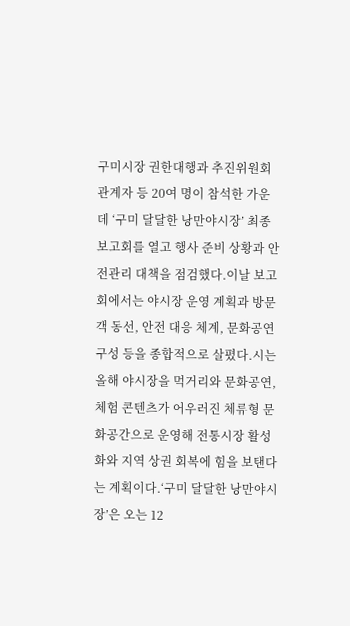구미시장 권한대행과 추진위원회 관계자 등 20여 명이 참석한 가운데 ‘구미 달달한 낭만야시장’ 최종보고회를 열고 행사 준비 상황과 안전관리 대책을 점검했다.이날 보고회에서는 야시장 운영 계획과 방문객 동선, 안전 대응 체계, 문화공연 구성 등을 종합적으로 살폈다.시는 올해 야시장을 먹거리와 문화공연, 체험 콘텐츠가 어우러진 체류형 문화공간으로 운영해 전통시장 활성화와 지역 상권 회복에 힘을 보탠다는 계획이다.‘구미 달달한 낭만야시장’은 오는 12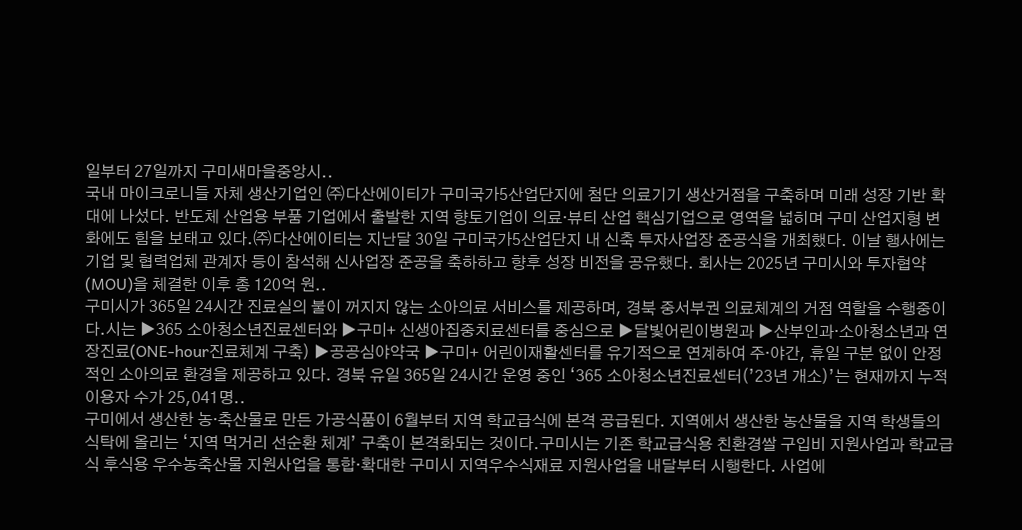일부터 27일까지 구미새마을중앙시..
국내 마이크로니들 자체 생산기업인 ㈜다산에이티가 구미국가5산업단지에 첨단 의료기기 생산거점을 구축하며 미래 성장 기반 확대에 나섰다. 반도체 산업용 부품 기업에서 출발한 지역 향토기업이 의료·뷰티 산업 핵심기업으로 영역을 넓히며 구미 산업지형 변화에도 힘을 보태고 있다.㈜다산에이티는 지난달 30일 구미국가5산업단지 내 신축 투자사업장 준공식을 개최했다. 이날 행사에는 기업 및 협력업체 관계자 등이 참석해 신사업장 준공을 축하하고 향후 성장 비전을 공유했다. 회사는 2025년 구미시와 투자협약(MOU)을 체결한 이후 총 120억 원..
구미시가 365일 24시간 진료실의 불이 꺼지지 않는 소아의료 서비스를 제공하며, 경북 중서부권 의료체계의 거점 역할을 수행중이다.시는 ▶365 소아청소년진료센터와 ▶구미+ 신생아집중치료센터를 중심으로 ▶달빛어린이병원과 ▶산부인과·소아청소년과 연장진료(ONE-hour진료체계 구축) ▶공공심야약국 ▶구미+ 어린이재활센터를 유기적으로 연계하여 주·야간, 휴일 구분 없이 안정적인 소아의료 환경을 제공하고 있다. 경북 유일 365일 24시간 운영 중인 ‘365 소아청소년진료센터(’23년 개소)’는 현재까지 누적 이용자 수가 25,041명..
구미에서 생산한 농‧축산물로 만든 가공식품이 6월부터 지역 학교급식에 본격 공급된다. 지역에서 생산한 농산물을 지역 학생들의 식탁에 올리는 ‘지역 먹거리 선순환 체계’ 구축이 본격화되는 것이다.구미시는 기존 학교급식용 친환경쌀 구입비 지원사업과 학교급식 후식용 우수농축산물 지원사업을 통합·확대한 구미시 지역우수식재료 지원사업을 내달부터 시행한다. 사업에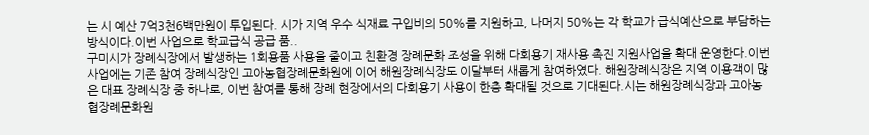는 시 예산 7억3천6백만원이 투입된다. 시가 지역 우수 식재료 구입비의 50%를 지원하고, 나머지 50%는 각 학교가 급식예산으로 부담하는 방식이다.이번 사업으로 학교급식 공급 품..
구미시가 장례식장에서 발생하는 1회용품 사용을 줄이고 친환경 장례문화 조성을 위해 다회용기 재사용 촉진 지원사업을 확대 운영한다.이번 사업에는 기존 참여 장례식장인 고아농협장례문화원에 이어 해원장례식장도 이달부터 새롭게 참여하였다. 해원장례식장은 지역 이용객이 많은 대표 장례식장 중 하나로, 이번 참여를 통해 장례 현장에서의 다회용기 사용이 한층 확대될 것으로 기대된다.시는 해원장례식장과 고아농협장례문화원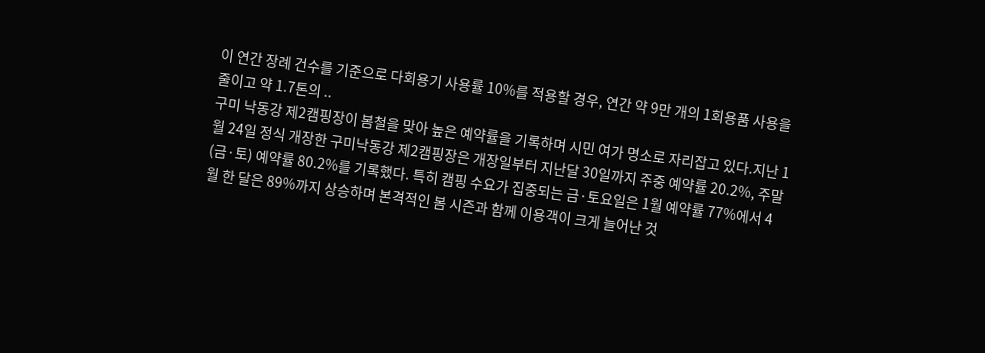이 연간 장례 건수를 기준으로 다회용기 사용률 10%를 적용할 경우, 연간 약 9만 개의 1회용품 사용을 줄이고 약 1.7톤의 ..
구미 낙동강 제2캠핑장이 봄철을 맞아 높은 예약률을 기록하며 시민 여가 명소로 자리잡고 있다.지난 1월 24일 정식 개장한 구미낙동강 제2캠핑장은 개장일부터 지난달 30일까지 주중 예약률 20.2%, 주말(금·토) 예약률 80.2%를 기록했다. 특히 캠핑 수요가 집중되는 금·토요일은 1월 예약률 77%에서 4월 한 달은 89%까지 상승하며 본격적인 봄 시즌과 함께 이용객이 크게 늘어난 것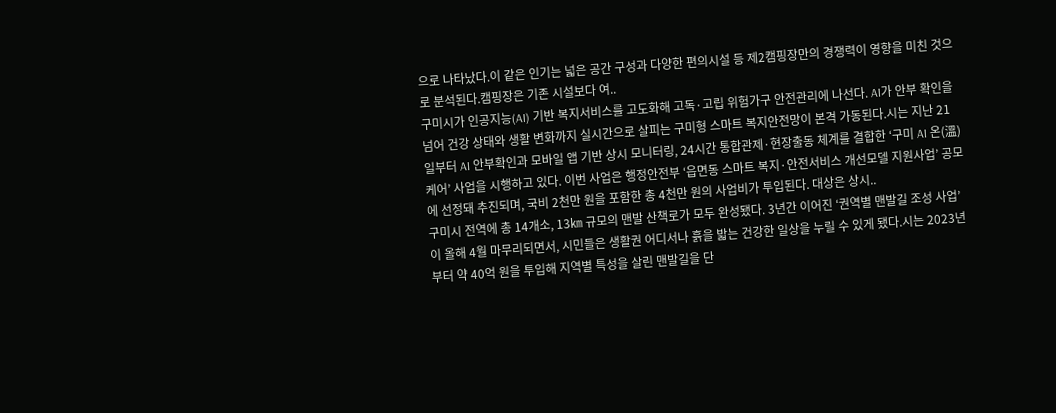으로 나타났다.이 같은 인기는 넓은 공간 구성과 다양한 편의시설 등 제2캠핑장만의 경쟁력이 영향을 미친 것으로 분석된다.캠핑장은 기존 시설보다 여..
구미시가 인공지능(AI) 기반 복지서비스를 고도화해 고독·고립 위험가구 안전관리에 나선다. AI가 안부 확인을 넘어 건강 상태와 생활 변화까지 실시간으로 살피는 구미형 스마트 복지안전망이 본격 가동된다.시는 지난 21일부터 AI 안부확인과 모바일 앱 기반 상시 모니터링, 24시간 통합관제·현장출동 체계를 결합한 ‘구미 AI 온(溫)케어’ 사업을 시행하고 있다. 이번 사업은 행정안전부 ‘읍면동 스마트 복지·안전서비스 개선모델 지원사업’ 공모에 선정돼 추진되며, 국비 2천만 원을 포함한 총 4천만 원의 사업비가 투입된다. 대상은 상시..
구미시 전역에 총 14개소, 13㎞ 규모의 맨발 산책로가 모두 완성됐다. 3년간 이어진 ‘권역별 맨발길 조성 사업’이 올해 4월 마무리되면서, 시민들은 생활권 어디서나 흙을 밟는 건강한 일상을 누릴 수 있게 됐다.시는 2023년부터 약 40억 원을 투입해 지역별 특성을 살린 맨발길을 단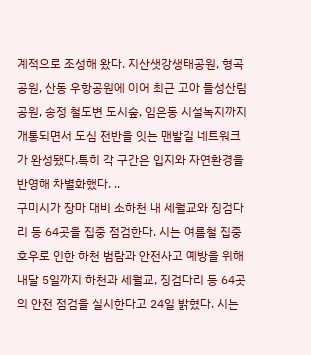계적으로 조성해 왔다. 지산샛강생태공원, 형곡공원, 산동 우항공원에 이어 최근 고아 들성산림공원, 송정 철도변 도시숲, 임은동 시설녹지까지 개통되면서 도심 전반을 잇는 맨발길 네트워크가 완성됐다.특히 각 구간은 입지와 자연환경을 반영해 차별화했다. ..
구미시가 장마 대비 소하천 내 세월교와 징검다리 등 64곳을 집중 점검한다. 시는 여름철 집중 호우로 인한 하천 범람과 안전사고 예방을 위해 내달 5일까지 하천과 세월교, 징검다리 등 64곳의 안전 점검을 실시한다고 24일 밝혔다. 시는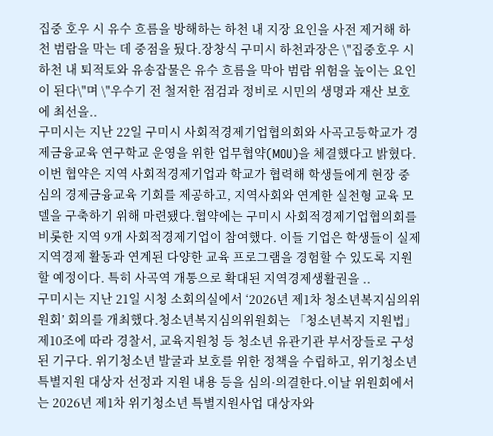집중 호우 시 유수 흐름을 방해하는 하천 내 지장 요인을 사전 제거해 하천 범람을 막는 데 중점을 뒀다.장창식 구미시 하천과장은 \"집중호우 시 하천 내 퇴적토와 유송잡물은 유수 흐름을 막아 범람 위험을 높이는 요인이 된다\"며 \"우수기 전 철저한 점검과 정비로 시민의 생명과 재산 보호에 최선을..
구미시는 지난 22일 구미시 사회적경제기업협의회와 사곡고등학교가 경제금융교육 연구학교 운영을 위한 업무협약(MOU)을 체결했다고 밝혔다.이번 협약은 지역 사회적경제기업과 학교가 협력해 학생들에게 현장 중심의 경제금융교육 기회를 제공하고, 지역사회와 연계한 실천형 교육 모델을 구축하기 위해 마련됐다.협약에는 구미시 사회적경제기업협의회를 비롯한 지역 9개 사회적경제기업이 참여했다. 이들 기업은 학생들이 실제 지역경제 활동과 연계된 다양한 교육 프로그램을 경험할 수 있도록 지원할 예정이다. 특히 사곡역 개통으로 확대된 지역경제생활권을 ..
구미시는 지난 21일 시청 소회의실에서 ‘2026년 제1차 청소년복지심의위원회’ 회의를 개최했다.청소년복지심의위원회는 「청소년복지 지원법」 제10조에 따라 경찰서, 교육지원청 등 청소년 유관기관 부서장들로 구성된 기구다. 위기청소년 발굴과 보호를 위한 정책을 수립하고, 위기청소년 특별지원 대상자 선정과 지원 내용 등을 심의·의결한다.이날 위원회에서는 2026년 제1차 위기청소년 특별지원사업 대상자와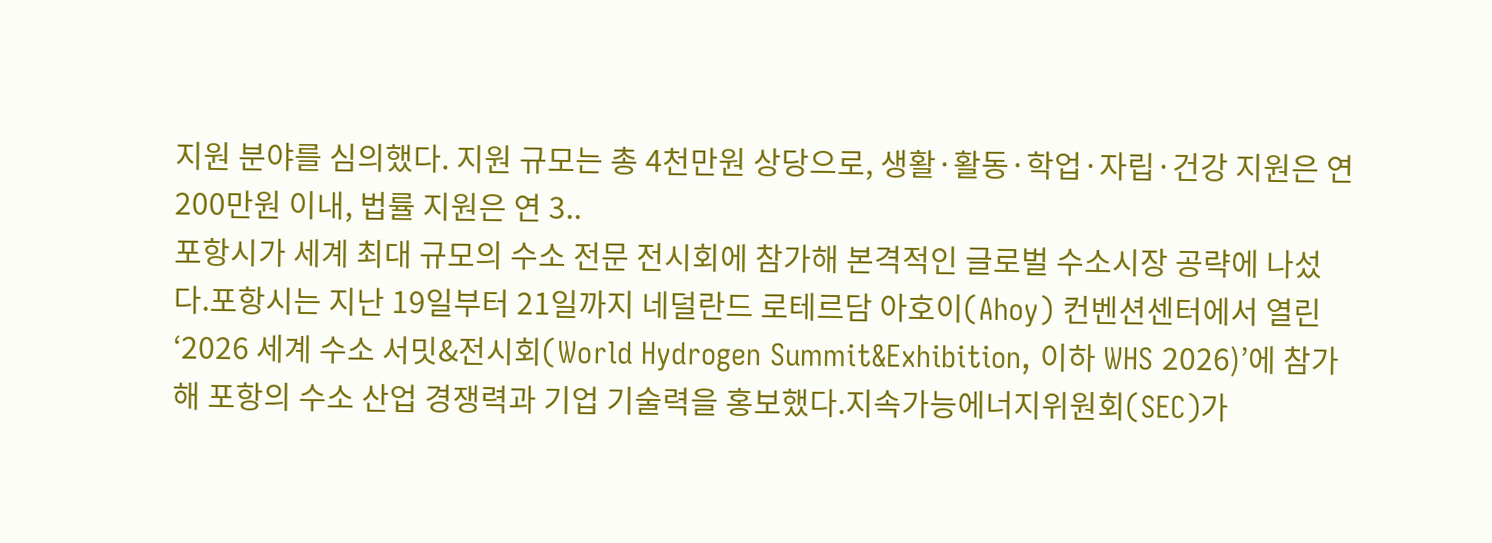지원 분야를 심의했다. 지원 규모는 총 4천만원 상당으로, 생활·활동·학업·자립·건강 지원은 연 200만원 이내, 법률 지원은 연 3..
포항시가 세계 최대 규모의 수소 전문 전시회에 참가해 본격적인 글로벌 수소시장 공략에 나섰다.포항시는 지난 19일부터 21일까지 네덜란드 로테르담 아호이(Ahoy) 컨벤션센터에서 열린 ‘2026 세계 수소 서밋&전시회(World Hydrogen Summit&Exhibition, 이하 WHS 2026)’에 참가해 포항의 수소 산업 경쟁력과 기업 기술력을 홍보했다.지속가능에너지위원회(SEC)가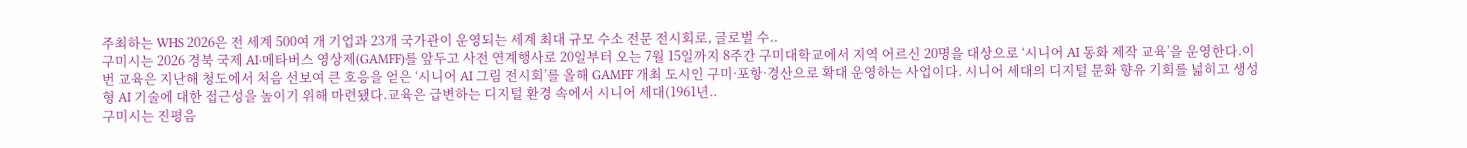주최하는 WHS 2026은 전 세계 500여 개 기업과 23개 국가관이 운영되는 세계 최대 규모 수소 전문 전시회로, 글로벌 수..
구미시는 2026 경북 국제 AI·메타버스 영상제(GAMFF)를 앞두고 사전 연계행사로 20일부터 오는 7월 15일까지 8주간 구미대학교에서 지역 어르신 20명을 대상으로 ‘시니어 AI 동화 제작 교육’을 운영한다.이번 교육은 지난해 청도에서 처음 선보여 큰 호응을 얻은 ‘시니어 AI 그림 전시회’를 올해 GAMFF 개최 도시인 구미·포항·경산으로 확대 운영하는 사업이다. 시니어 세대의 디지털 문화 향유 기회를 넓히고 생성형 AI 기술에 대한 접근성을 높이기 위해 마련됐다.교육은 급변하는 디지털 환경 속에서 시니어 세대(1961년..
구미시는 진평음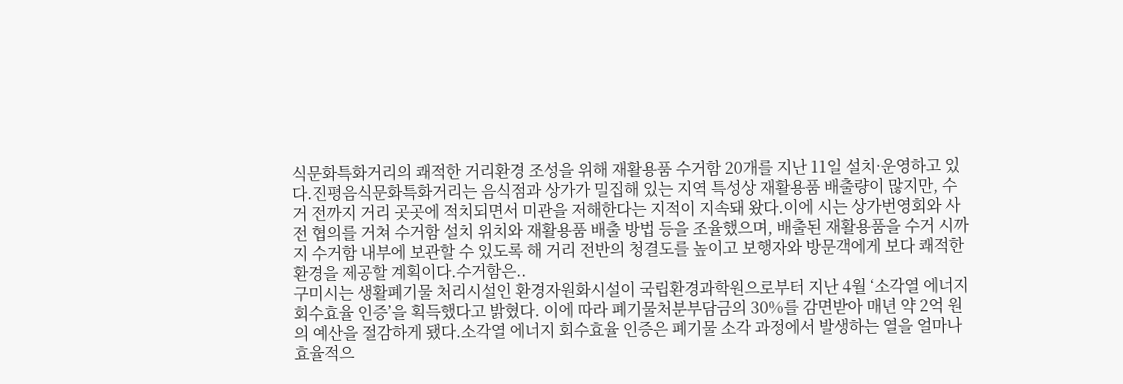식문화특화거리의 쾌적한 거리환경 조성을 위해 재활용품 수거함 20개를 지난 11일 설치·운영하고 있다.진평음식문화특화거리는 음식점과 상가가 밀집해 있는 지역 특성상 재활용품 배출량이 많지만, 수거 전까지 거리 곳곳에 적치되면서 미관을 저해한다는 지적이 지속돼 왔다.이에 시는 상가번영회와 사전 협의를 거쳐 수거함 설치 위치와 재활용품 배출 방법 등을 조율했으며, 배출된 재활용품을 수거 시까지 수거함 내부에 보관할 수 있도록 해 거리 전반의 청결도를 높이고 보행자와 방문객에게 보다 쾌적한 환경을 제공할 계획이다.수거함은..
구미시는 생활폐기물 처리시설인 환경자원화시설이 국립환경과학원으로부터 지난 4월 ‘소각열 에너지 회수효율 인증’을 획득했다고 밝혔다. 이에 따라 폐기물처분부담금의 30%를 감면받아 매년 약 2억 원의 예산을 절감하게 됐다.소각열 에너지 회수효율 인증은 폐기물 소각 과정에서 발생하는 열을 얼마나 효율적으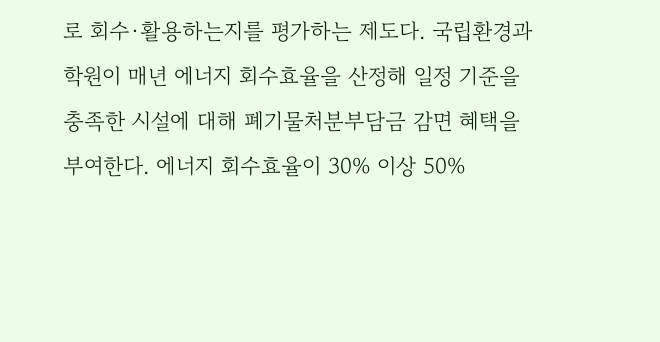로 회수·활용하는지를 평가하는 제도다. 국립환경과학원이 매년 에너지 회수효율을 산정해 일정 기준을 충족한 시설에 대해 폐기물처분부담금 감면 혜택을 부여한다. 에너지 회수효율이 30% 이상 50%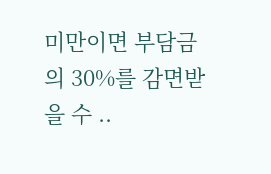미만이면 부담금의 30%를 감면받을 수 ..